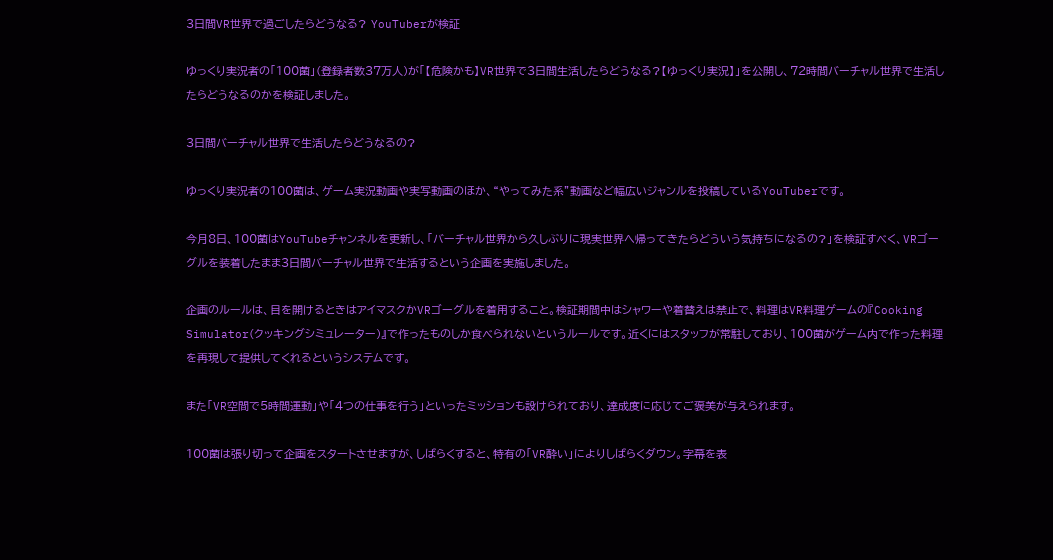3日間VR世界で過ごしたらどうなる? YouTuberが検証

ゆっくり実況者の「100菌」(登録者数37万人)が「【危険かも】VR世界で3日間生活したらどうなる?【ゆっくり実況】」を公開し、72時間バーチャル世界で生活したらどうなるのかを検証しました。

3日間バーチャル世界で生活したらどうなるの?

ゆっくり実況者の100菌は、ゲーム実況動画や実写動画のほか、“やってみた系”動画など幅広いジャンルを投稿しているYouTuberです。

今月8日、100菌はYouTubeチャンネルを更新し、「バーチャル世界から久しぶりに現実世界へ帰ってきたらどういう気持ちになるの?」を検証すべく、VRゴーグルを装着したまま3日間バーチャル世界で生活するという企画を実施しました。

企画のルールは、目を開けるときはアイマスクかVRゴーグルを着用すること。検証期間中はシャワーや着替えは禁止で、料理はVR料理ゲームの『Cooking Simulator(クッキングシミュレーター)』で作ったものしか食べられないというルールです。近くにはスタッフが常駐しており、100菌がゲーム内で作った料理を再現して提供してくれるというシステムです。

また「VR空間で5時間運動」や「4つの仕事を行う」といったミッションも設けられており、達成度に応じてご褒美が与えられます。

100菌は張り切って企画をスタートさせますが、しばらくすると、特有の「VR酔い」によりしばらくダウン。字幕を表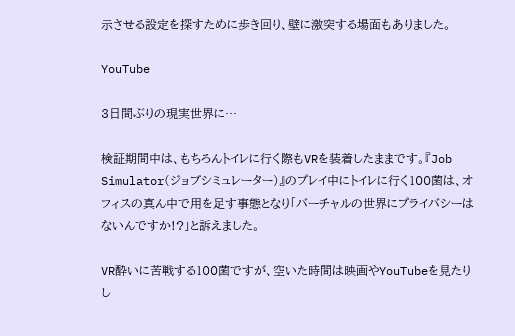示させる設定を探すために歩き回り、壁に激突する場面もありました。

YouTube

3日間ぶりの現実世界に…

検証期間中は、もちろんトイレに行く際もVRを装着したままです。『Job Simulator(ジョブシミュレーター)』のプレイ中にトイレに行く100菌は、オフィスの真ん中で用を足す事態となり「バーチャルの世界にプライバシーはないんですか!?」と訴えました。

VR酔いに苦戦する100菌ですが、空いた時間は映画やYouTubeを見たりし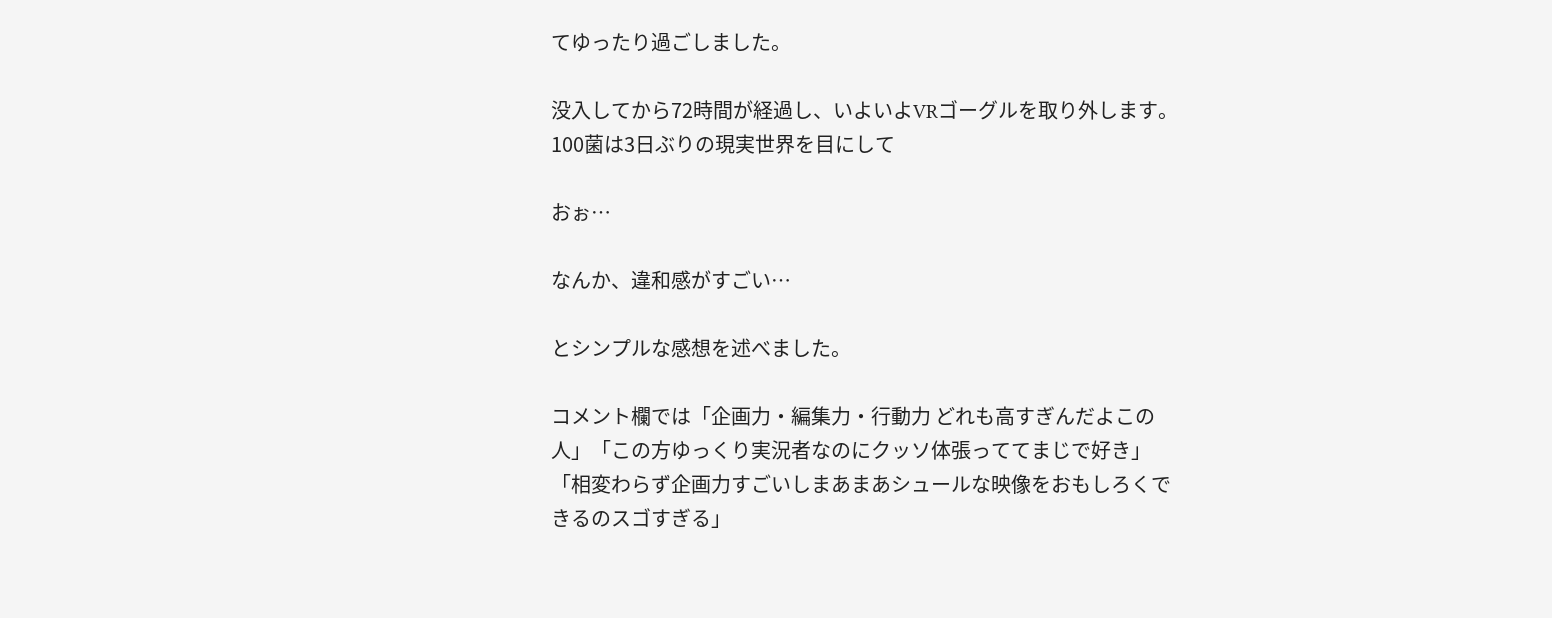てゆったり過ごしました。

没入してから72時間が経過し、いよいよVRゴーグルを取り外します。100菌は3日ぶりの現実世界を目にして

おぉ…

なんか、違和感がすごい…

とシンプルな感想を述べました。

コメント欄では「企画力・編集力・行動力 どれも高すぎんだよこの人」「この方ゆっくり実況者なのにクッソ体張っててまじで好き」「相変わらず企画力すごいしまあまあシュールな映像をおもしろくできるのスゴすぎる」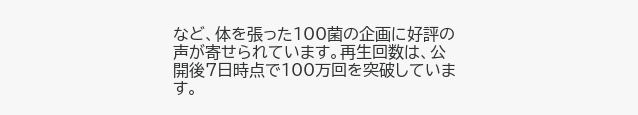など、体を張った100菌の企画に好評の声が寄せられています。再生回数は、公開後7日時点で100万回を突破しています。